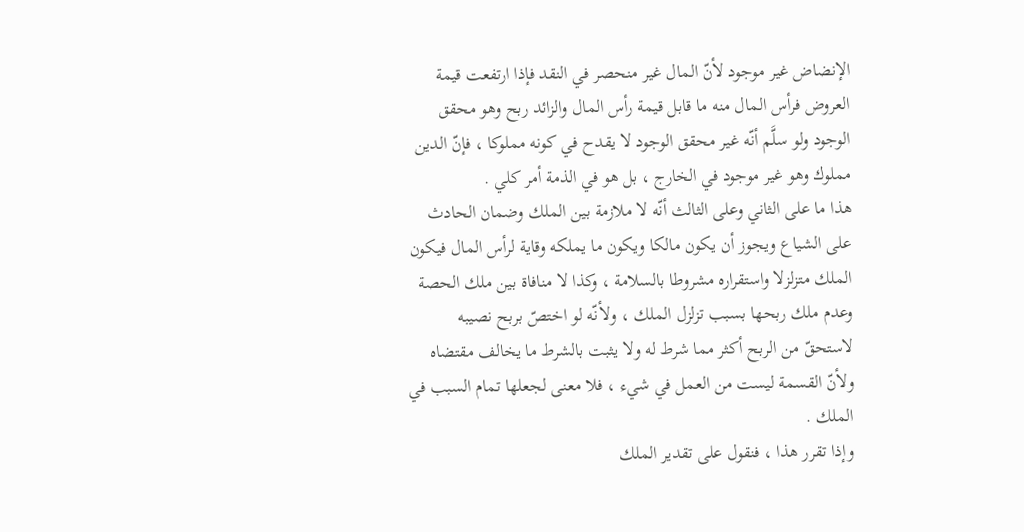الإنضاض غير موجود لأنّ المال غير منحصر في النقد فإذا ارتفعت قيمة العروض فرأس المال منه ما قابل قيمة رأس المال والزائد ربح وهو محقق الوجود ولو سلَّم أنّه غير محقق الوجود لا يقدح في كونه مملوكا ، فإنّ الدين مملوك وهو غير موجود في الخارج ، بل هو في الذمة أمر كلي .
هذا ما على الثاني وعلى الثالث أنّه لا ملازمة بين الملك وضمان الحادث على الشياع ويجوز أن يكون مالكا ويكون ما يملكه وقاية لرأس المال فيكون الملك متزلزلا واستقراره مشروطا بالسلامة ، وكذا لا منافاة بين ملك الحصة وعدم ملك ربحها بسبب تزلزل الملك ، ولأنّه لو اختصّ بربح نصيبه لاستحقّ من الربح أكثر مما شرط له ولا يثبت بالشرط ما يخالف مقتضاه ولأنّ القسمة ليست من العمل في شيء ، فلا معنى لجعلها تمام السبب في الملك .
وإذا تقرر هذا ، فنقول على تقدير الملك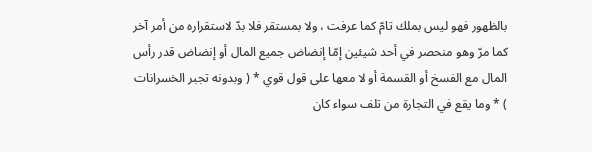بالظهور فهو ليس بملك تامّ كما عرفت ، ولا بمستقر فلا بدّ لاستقراره من أمر آخر كما مرّ وهو منحصر في أحد شيئين إمّا إنضاض جميع المال أو إنضاض قدر رأس المال مع الفسخ أو القسمة أو لا معها على قول قوي * ( وبدونه تجبر الخسرانات ) * وما يقع في التجارة من تلف سواء كان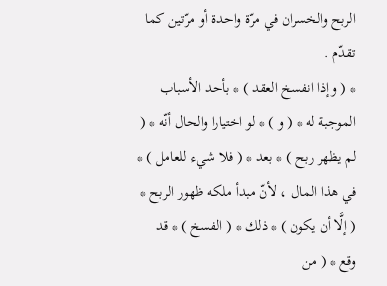الربح والخسران في مرّة واحدة أو مرّتين كما تقدّم .
* ( وإذا انفسخ العقد ) * بأحد الأسباب الموجبة له * ( و ) * لو اختيارا والحال أنّه * ( لم يظهر ربح ) * بعد * ( فلا شيء للعامل ) * في هذا المال ، لأنّ مبدأ ملكه ظهور الربح * ( إلَّا أن يكون ) * ذلك * ( الفسخ ) * قد وقع * ( من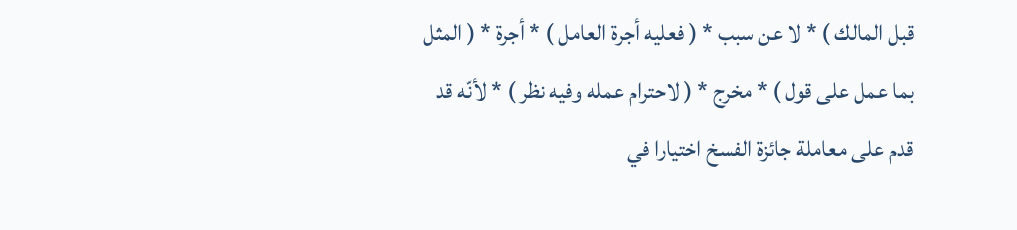قبل المالك ) * لا عن سبب * ( فعليه أجرة العامل ) * أجرة * ( المثل بما عمل على قول ) * مخرج * ( لاحترام عمله وفيه نظر ) * لأنّه قد قدم على معاملة جائزة الفسخ اختيارا في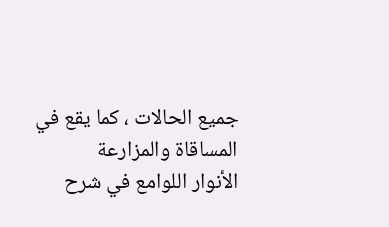جميع الحالات ، كما يقع في المساقاة والمزارعة
الأنوار اللوامع في شرح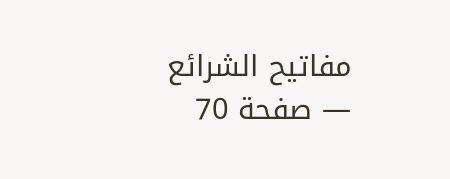مفاتيح الشرائع — صفحة 70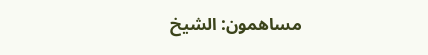مساهمون: الشيخ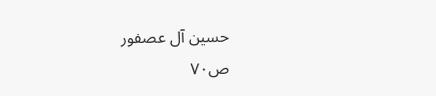حسين آل عصفور
ص٧٠